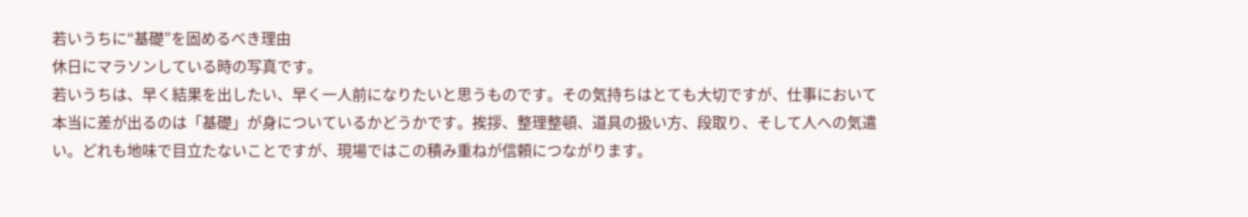若いうちに“基礎”を固めるべき理由
休日にマラソンしている時の写真です。
若いうちは、早く結果を出したい、早く一人前になりたいと思うものです。その気持ちはとても大切ですが、仕事において本当に差が出るのは「基礎」が身についているかどうかです。挨拶、整理整頓、道具の扱い方、段取り、そして人への気遣い。どれも地味で目立たないことですが、現場ではこの積み重ねが信頼につながります。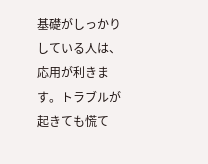基礎がしっかりしている人は、応用が利きます。トラブルが起きても慌て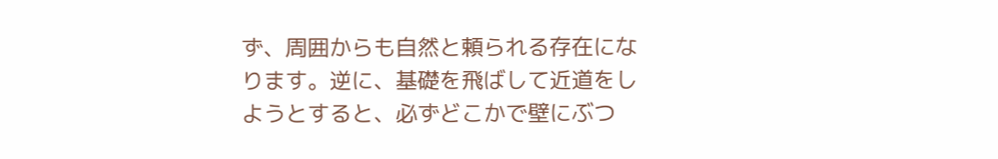ず、周囲からも自然と頼られる存在になります。逆に、基礎を飛ばして近道をしようとすると、必ずどこかで壁にぶつ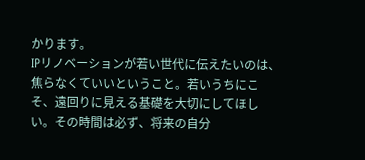かります。
IPリノベーションが若い世代に伝えたいのは、焦らなくていいということ。若いうちにこそ、遠回りに見える基礎を大切にしてほしい。その時間は必ず、将来の自分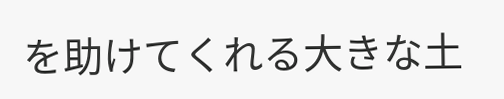を助けてくれる大きな土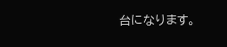台になります。